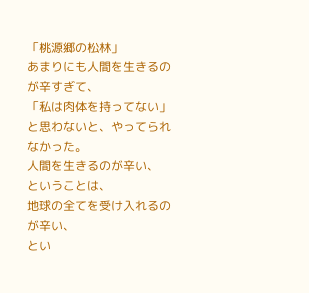「桃源郷の松林」
あまりにも人間を生きるのが辛すぎて、
「私は肉体を持ってない」
と思わないと、やってられなかった。
人間を生きるのが辛い、
ということは、
地球の全てを受け入れるのが辛い、
とい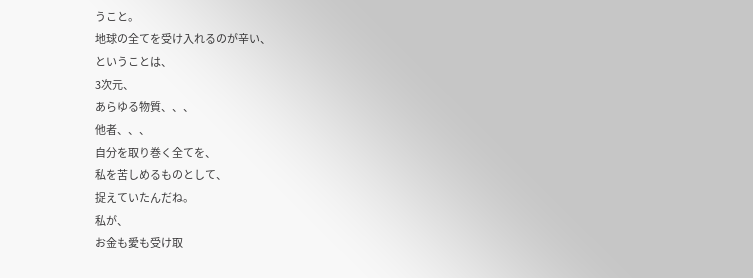うこと。
地球の全てを受け入れるのが辛い、
ということは、
3次元、
あらゆる物質、、、
他者、、、
自分を取り巻く全てを、
私を苦しめるものとして、
捉えていたんだね。
私が、
お金も愛も受け取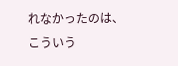れなかったのは、
こういう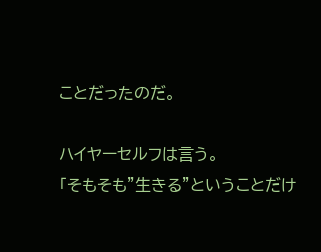ことだったのだ。

ハイヤーセルフは言う。
「そもそも”生きる”ということだけ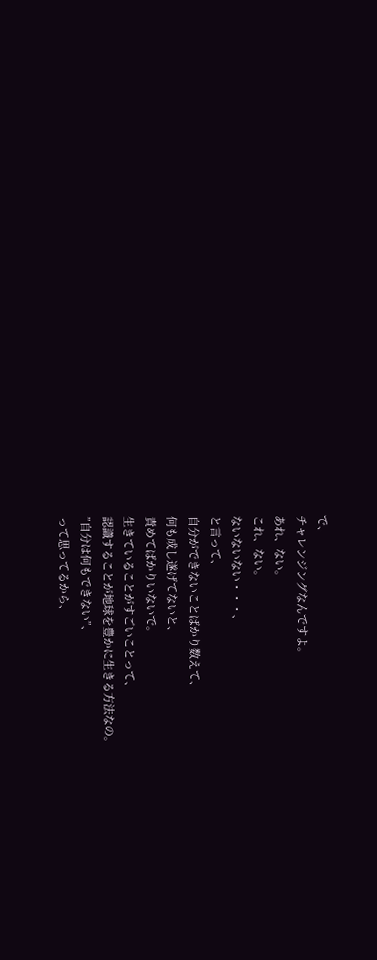で、
チャレンジングなんですよ。
あれ、ない。
これ、ない。
ないないない・・・、
と言って、
自分ができないことばかり数えて、
何も成し遂げてないと、
責めてばかりいないで。
生きていることがすごいことって、
認識することが地球を豊かに生きる方法なの。
”自分は何もできない”、
って思ってるから、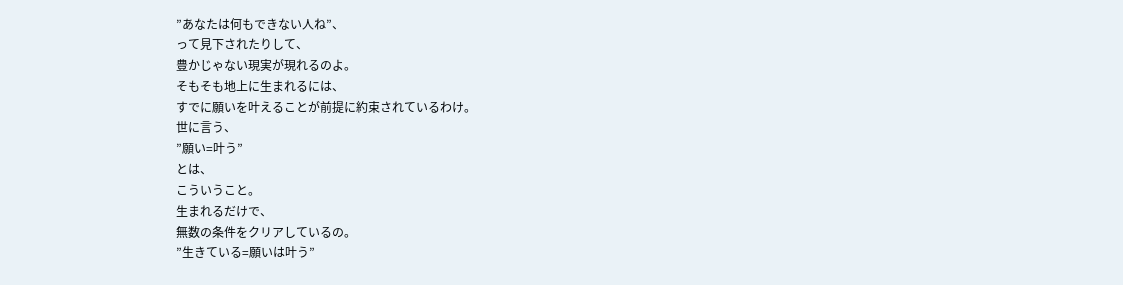”あなたは何もできない人ね”、
って見下されたりして、
豊かじゃない現実が現れるのよ。
そもそも地上に生まれるには、
すでに願いを叶えることが前提に約束されているわけ。
世に言う、
”願い=叶う”
とは、
こういうこと。
生まれるだけで、
無数の条件をクリアしているの。
”生きている=願いは叶う”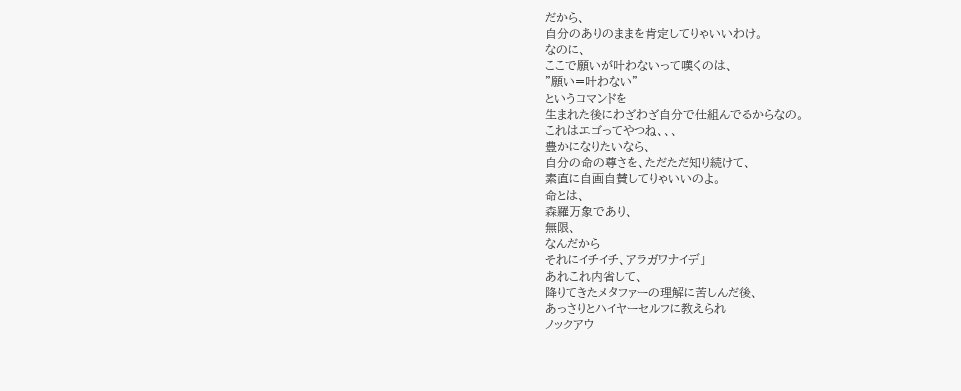だから、
自分のありのままを肯定してりゃいいわけ。
なのに、
ここで願いが叶わないって嘆くのは、
”願い=叶わない”
というコマンドを
生まれた後にわざわざ自分で仕組んでるからなの。
これはエゴってやつね、、、
豊かになりたいなら、
自分の命の尊さを、ただただ知り続けて、
素直に自画自賛してりゃいいのよ。
命とは、
森羅万象であり、
無限、
なんだから
それにイチイチ、アラガワナイデ」
あれこれ内省して、
降りてきたメタファーの理解に苦しんだ後、
あっさりとハイヤーセルフに教えられ
ノックアウ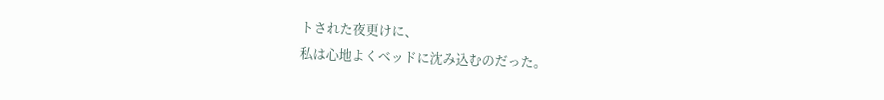トされた夜更けに、
私は心地よくベッドに沈み込むのだった。